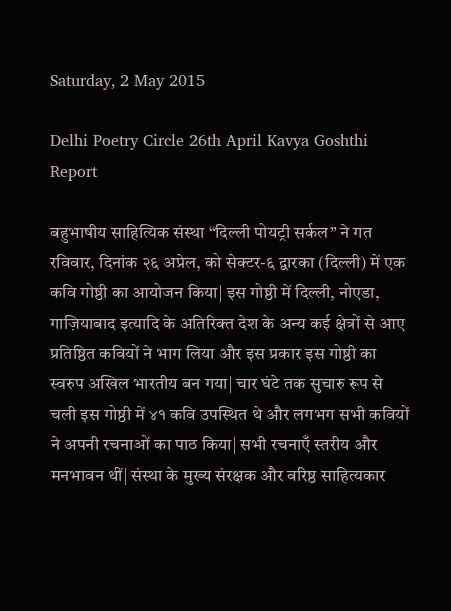Saturday, 2 May 2015

Delhi Poetry Circle 26th April Kavya Goshthi Report

बहुभाषीय साहित्यिक संस्था “दिल्ली पोयट्री सर्कल” ने गत रविवार, दिनांक २६ अप्रेल, को सेक्टर-६ द्वारका (दिल्ली) में एक कवि गोष्ठी का आयोजन किया| इस गोष्ठी में दिल्ली, नोएडा, गाज़ियाबाद इत्यादि के अतिरिक्त देश के अन्य कई क्षेत्रों से आए प्रतिष्ठित कवियों ने भाग लिया और इस प्रकार इस गोष्ठी का स्वरुप अखिल भारतीय बन गया| चार घंटे तक सुचारु रूप से चली इस गोष्ठी में ४१ कवि उपस्थित थे और लगभग सभी कवियों ने अपनी रचनाओं का पाठ किया| सभी रचनाएँ स्तरीय और मनभावन थीं| संस्था के मुख्य संरक्षक और वरिष्ठ साहित्यकार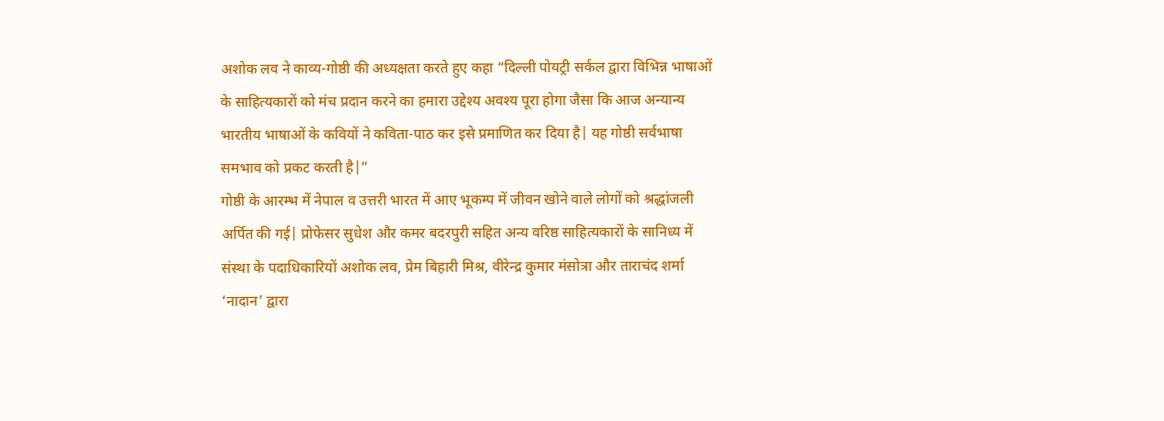अशोक लव ने काव्य-गोष्ठी की अध्यक्षता करते हुए कहा “दिल्ली पोयट्री सर्कल द्वारा विभिन्न भाषाओं के साहित्यकारों को मंच प्रदान करने का हमारा उद्देश्य अवश्य पूरा होगा जैसा कि आज अन्यान्य भारतीय भाषाओं के कवियों ने कविता-पाठ कर इसे प्रमाणित कर दिया है| यह गोष्ठी सर्वभाषा समभाव को प्रकट करती है|”
गोष्ठी के आरम्भ में नेपाल व उत्तरी भारत में आए भूकम्प में जीवन खोने वाले लोगों को श्रद्धांजली अर्पित की गई| प्रोफेसर सुधेश और कमर बदरपुरी सहित अन्य वरिष्ठ साहित्यकारों के सानिध्य में संस्था के पदाधिकारियों अशोक लव, प्रेम बिहारी मिश्र, वीरेन्द्र कुमार मंसोत्रा और ताराचंद शर्मा ‘नादान’ द्वारा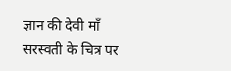ज्ञान की देवी माँ सरस्वती के चित्र पर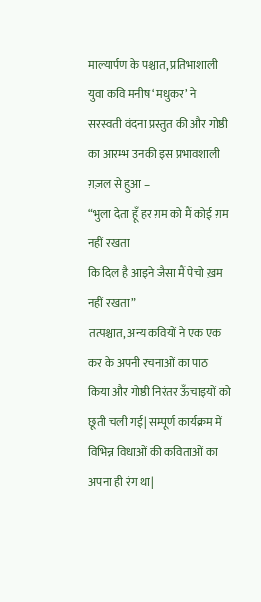माल्यार्पण के पश्चात, प्रतिभाशाली युवा कवि मनीष ‘मधुकर’ ने सरस्वती वंदना प्रस्तुत की और गोष्ठी का आरम्भ उनकी इस प्रभावशाली ग़ज़ल से हुआ –
“भुला देता हूँ हर ग़म को मैं कोई ग़म नहीं रखता
कि दिल है आइने जैसा मैं पेचो ख़म नहीं रखता”
तत्पश्चात, अन्य कवियों ने एक एक कर के अपनी रचनाओं का पाठ किया और गोष्ठी निरंतर ऊँचाइयों को छूती चली गई| सम्पूर्ण कार्यक्रम में विभिन्न विधाओं की कविताओं का अपना ही रंग था|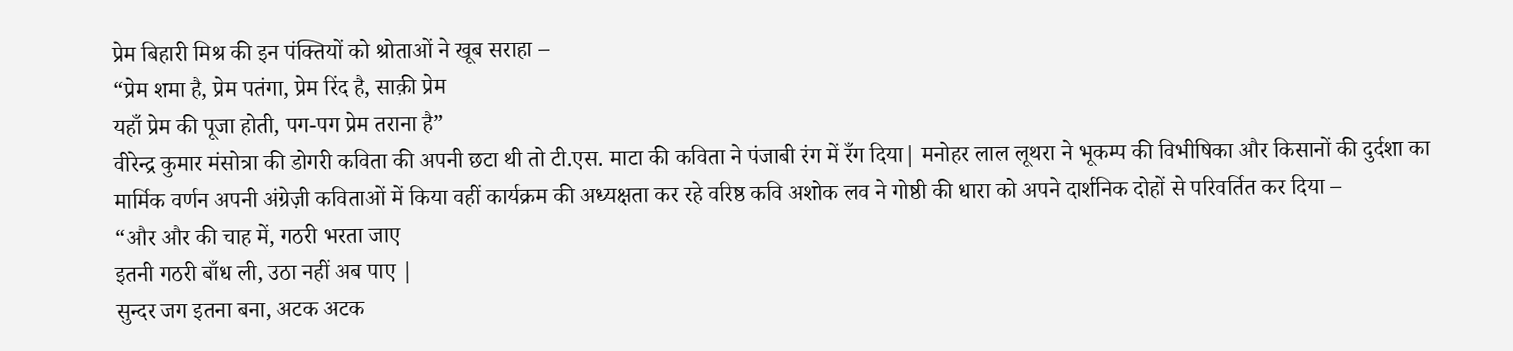प्रेम बिहारी मिश्र की इन पंक्तियों को श्रोताओं ने खूब सराहा –
“प्रेम शमा है, प्रेम पतंगा, प्रेम रिंद है, साक़ी प्रेम
यहाँ प्रेम की पूजा होती, पग-पग प्रेम तराना है”
वीरेन्द्र कुमार मंसोत्रा की डोगरी कविता की अपनी छटा थी तो टी.एस. माटा की कविता ने पंजाबी रंग में रँग दिया| मनोहर लाल लूथरा ने भूकम्प की विभीषिका और किसानों की दुर्दशा का मार्मिक वर्णन अपनी अंग्रेज़ी कविताओं में किया वहीं कार्यक्रम की अध्यक्षता कर रहे वरिष्ठ कवि अशोक लव ने गोष्ठी की धारा को अपने दार्शनिक दोहों से परिवर्तित कर दिया –
“और और की चाह में, गठरी भरता जाए
इतनी गठरी बाँध ली, उठा नहीं अब पाए |
सुन्दर जग इतना बना, अटक अटक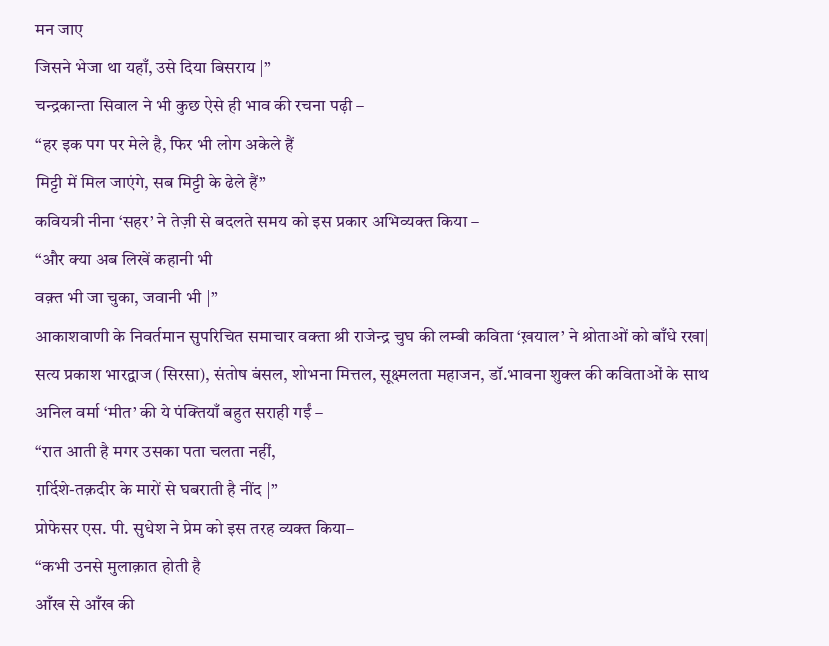मन जाए
जिसने भेजा था यहाँ, उसे दिया बिसराय |”
चन्द्रकान्ता सिवाल ने भी कुछ ऐसे ही भाव की रचना पढ़ी –
“हर इक पग पर मेले है, फिर भी लोग अकेले हैं
मिट्टी में मिल जाएंगे, सब मिट्टी के ढेले हैं”
कवियत्री नीना ‘सहर’ ने तेज़ी से बदलते समय को इस प्रकार अभिव्यक्त किया –
“और क्या अब लिखें कहानी भी
वक़्त भी जा चुका, जवानी भी |”
आकाशवाणी के निवर्तमान सुपरिचित समाचार वक्ता श्री राजेन्द्र चुघ की लम्बी कविता ‘ख़याल’ ने श्रोताओं को बाँधे रखा| सत्य प्रकाश भारद्वाज (सिरसा), संतोष बंसल, शोभना मित्तल, सूक्ष्मलता महाजन, डॉ.भावना शुक्ल की कविताओं के साथ अनिल वर्मा ‘मीत’ की ये पंक्तियाँ बहुत सराही गईं –
“रात आती है मगर उसका पता चलता नहीं,
ग़र्दिशे-तक़दीर के मारों से घबराती है नींद |”
प्रोफेसर एस. पी. सुधेश ने प्रेम को इस तरह व्यक्त किया–
“कभी उनसे मुलाक़ात होती है
आँख से आँख की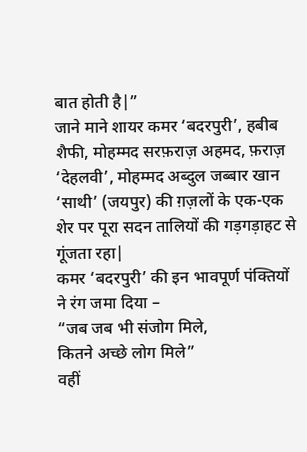बात होती है|”
जाने माने शायर कमर ‘बदरपुरी’, हबीब शैफी, मोहम्मद सरफ़राज़ अहमद, फ़राज़ ‘देहलवी’, मोहम्मद अब्दुल जब्बार खान ‘साथी’ (जयपुर) की ग़ज़लों के एक-एक शेर पर पूरा सदन तालियों की गड़गड़ाहट से गूंजता रहा|
कमर ‘बदरपुरी’ की इन भावपूर्ण पंक्तियों ने रंग जमा दिया –
“जब जब भी संजोग मिले,
कितने अच्छे लोग मिले”
वहीं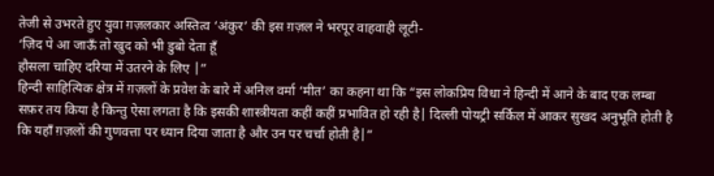तेजी से उभरते हुए युवा ग़ज़लकार अस्तित्व ‘अंकुर’ की इस ग़ज़ल ने भरपूर वाहवाही लूटी-
‘ज़िद पे आ जाऊँ तो खुद को भी डुबो देता हूँ
हौसला चाहिए दरिया में उतरने के लिए |”
हिन्दी साहित्यिक क्षेत्र में ग़ज़लों के प्रवेश के बारे में अनिल वर्मा ‘मीत’ का कहना था कि “इस लोकप्रिय विधा ने हिन्दी में आने के बाद एक लम्बा सफ़र तय किया है किन्तु ऐसा लगता है कि इसकी शास्त्रीयता कहीं कहीं प्रभावित हो रही है| दिल्ली पोयट्री सर्किल में आकर सुखद अनुभूति होती है कि यहाँ ग़ज़लों की गुणवत्ता पर ध्यान दिया जाता है और उन पर चर्चा होती है|”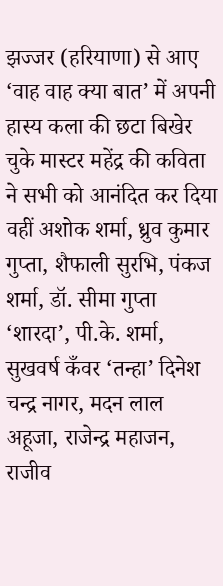झज्जर (हरियाणा) से आए ‘वाह वाह क्या बात’ में अपनी हास्य कला की छटा बिखेर चुके मास्टर महेंद्र की कविता ने सभी को आनंदित कर दिया वहीं अशोक शर्मा, ध्रुव कुमार गुप्ता, शैफाली सुरभि, पंकज शर्मा, डॉ. सीमा गुप्ता ‘शारदा’, पी.के. शर्मा, सुखवर्ष कँवर ‘तन्हा’ दिनेश चन्द्र नागर, मदन लाल अहूजा, राजेन्द्र महाजन, राजीव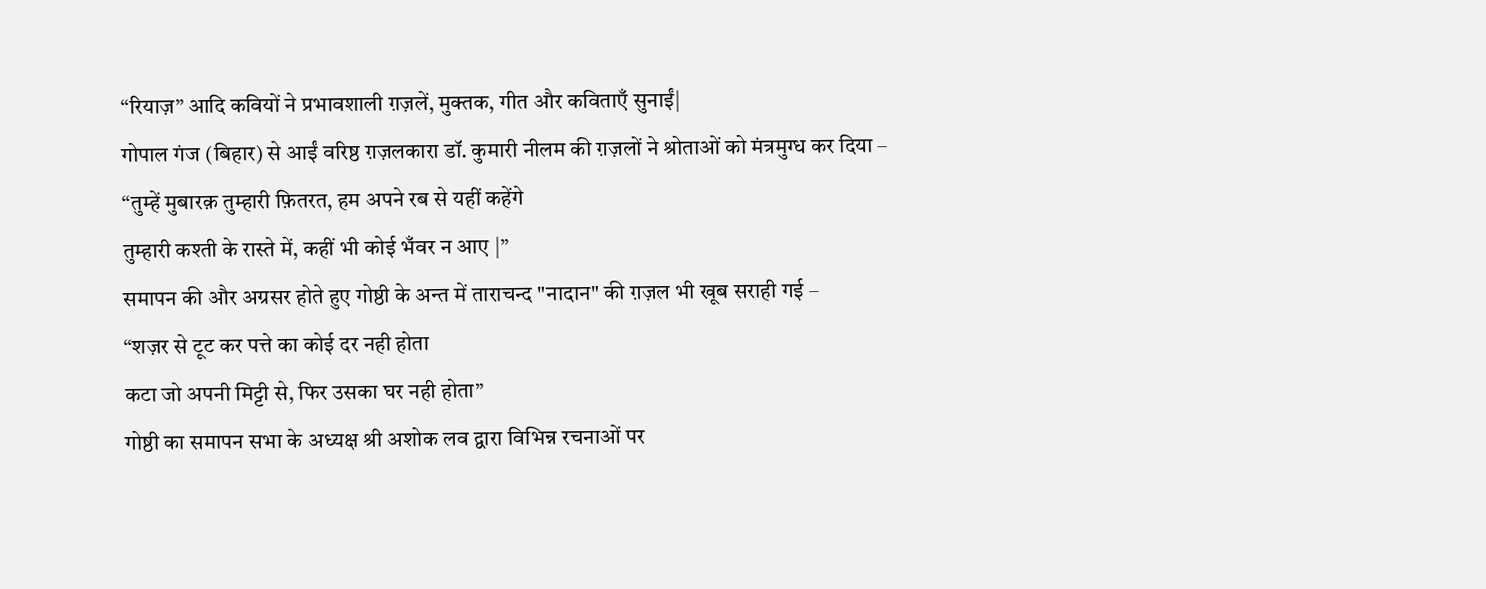“रियाज़” आदि कवियों ने प्रभावशाली ग़ज़लें, मुक्तक, गीत और कविताएँ सुनाईं|
गोपाल गंज (बिहार) से आईं वरिष्ठ ग़ज़लकारा डॉ. कुमारी नीलम की ग़ज़लों ने श्रोताओं को मंत्रमुग्ध कर दिया –
“तुम्हें मुबारक़ तुम्हारी फ़ितरत, हम अपने रब से यहीं कहेंगे
तुम्हारी कश्ती के रास्ते में, कहीं भी कोई भँवर न आए |”
समापन की और अग्रसर होते हुए गोष्ठी के अन्त में ताराचन्द "नादान" की ग़ज़ल भी खूब सराही गई –
“शज़र से टूट कर पत्ते का कोई दर नही होता
कटा जो अपनी मिट्टी से, फिर उसका घर नही होता”
गोष्ठी का समापन सभा के अध्यक्ष श्री अशोक लव द्वारा विभिन्न रचनाओं पर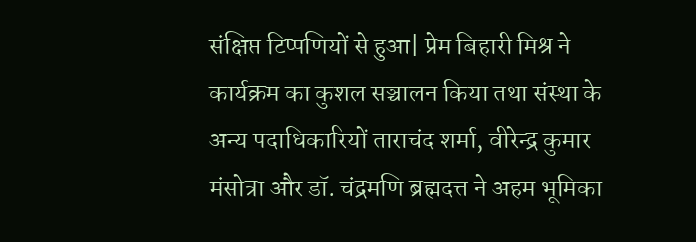संक्षिप्त टिप्पणियों से हुआ| प्रेम बिहारी मिश्र ने कार्यक्रम का कुशल सञ्चालन किया तथा संस्था के अन्य पदाधिकारियों ताराचंद शर्मा, वीरेन्द्र कुमार मंसोत्रा और डॉ. चंद्रमणि ब्रह्मदत्त ने अहम भूमिका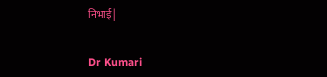निभाई|


Dr Kumari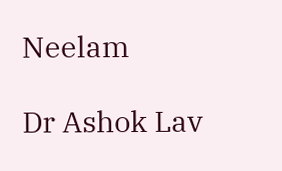Neelam

Dr Ashok Lav